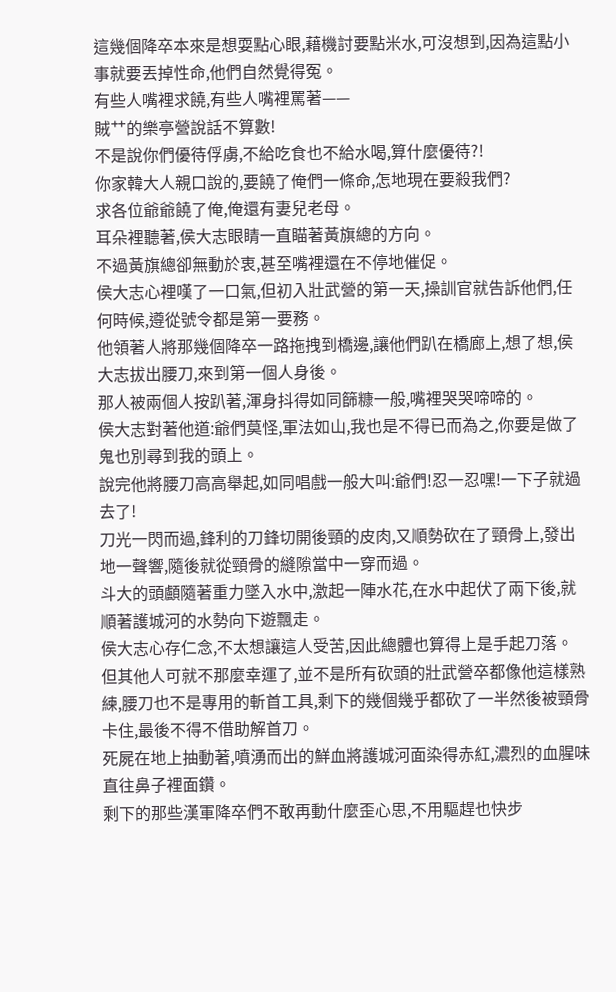這幾個降卒本來是想耍點心眼,藉機討要點米水,可沒想到,因為這點小事就要丟掉性命,他們自然覺得冤。
有些人嘴裡求饒,有些人嘴裡罵著——
賊艹的樂亭營說話不算數!
不是說你們優待俘虜,不給吃食也不給水喝,算什麼優待?!
你家韓大人親口說的,要饒了俺們一條命,怎地現在要殺我們?
求各位爺爺饒了俺,俺還有妻兒老母。
耳朵裡聽著,侯大志眼睛一直瞄著黃旗總的方向。
不過黃旗總卻無動於衷,甚至嘴裡還在不停地催促。
侯大志心裡嘆了一口氣,但初入壯武營的第一天,操訓官就告訴他們,任何時候,遵從號令都是第一要務。
他領著人將那幾個降卒一路拖拽到橋邊,讓他們趴在橋廊上,想了想,侯大志拔出腰刀,來到第一個人身後。
那人被兩個人按趴著,渾身抖得如同篩糠一般,嘴裡哭哭啼啼的。
侯大志對著他道:爺們莫怪,軍法如山,我也是不得已而為之,你要是做了鬼也別尋到我的頭上。
說完他將腰刀高高舉起,如同唱戲一般大叫:爺們!忍一忍嘿!一下子就過去了!
刀光一閃而過,鋒利的刀鋒切開後頸的皮肉,又順勢砍在了頸骨上,發出地一聲響,隨後就從頸骨的縫隙當中一穿而過。
斗大的頭顱隨著重力墜入水中,激起一陣水花,在水中起伏了兩下後,就順著護城河的水勢向下遊飄走。
侯大志心存仁念,不太想讓這人受苦,因此總體也算得上是手起刀落。
但其他人可就不那麼幸運了,並不是所有砍頭的壯武營卒都像他這樣熟練,腰刀也不是專用的斬首工具,剩下的幾個幾乎都砍了一半然後被頸骨卡住,最後不得不借助解首刀。
死屍在地上抽動著,噴湧而出的鮮血將護城河面染得赤紅,濃烈的血腥味直往鼻子裡面鑽。
剩下的那些漢軍降卒們不敢再動什麼歪心思,不用驅趕也快步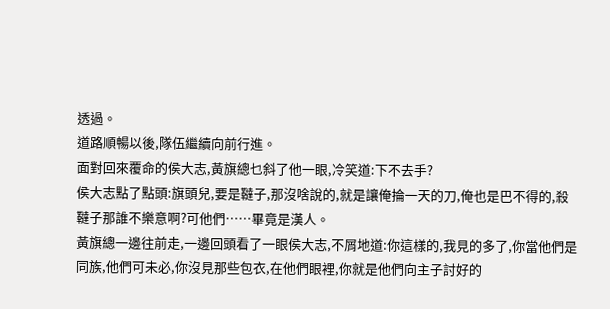透過。
道路順暢以後,隊伍繼續向前行進。
面對回來覆命的侯大志,黃旗總乜斜了他一眼,冷笑道:下不去手?
侯大志點了點頭:旗頭兒,要是韃子,那沒啥說的,就是讓俺掄一天的刀,俺也是巴不得的,殺韃子那誰不樂意啊?可他們……畢竟是漢人。
黃旗總一邊往前走,一邊回頭看了一眼侯大志,不屑地道:你這樣的,我見的多了,你當他們是同族,他們可未必,你沒見那些包衣,在他們眼裡,你就是他們向主子討好的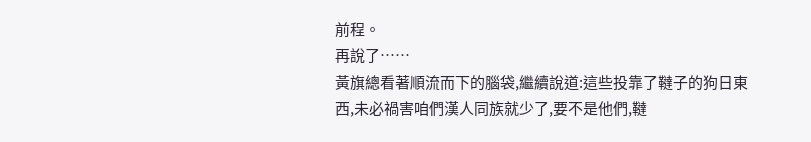前程。
再說了……
黃旗總看著順流而下的腦袋,繼續說道:這些投靠了韃子的狗日東西,未必禍害咱們漢人同族就少了,要不是他們,韃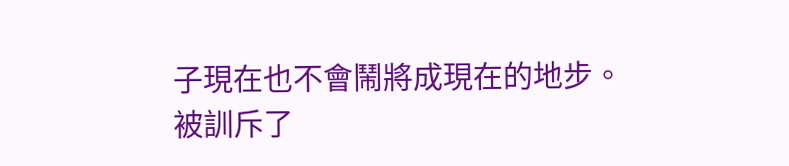子現在也不會鬧將成現在的地步。
被訓斥了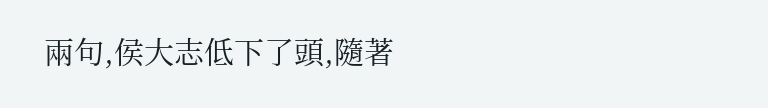兩句,侯大志低下了頭,隨著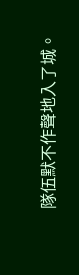隊伍默不作聲地入了城。